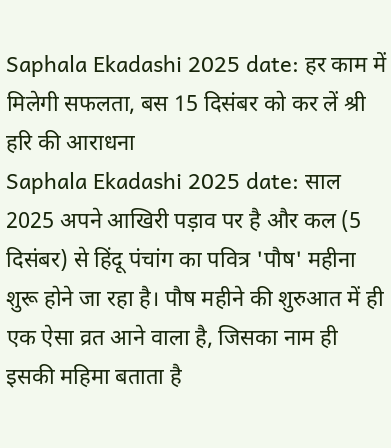Saphala Ekadashi 2025 date: हर काम में मिलेगी सफलता, बस 15 दिसंबर को कर लें श्री हरि की आराधना
Saphala Ekadashi 2025 date: साल 2025 अपने आखिरी पड़ाव पर है और कल (5 दिसंबर) से हिंदू पंचांग का पवित्र 'पौष' महीना शुरू होने जा रहा है। पौष महीने की शुरुआत में ही एक ऐसा व्रत आने वाला है, जिसका नाम ही इसकी महिमा बताता है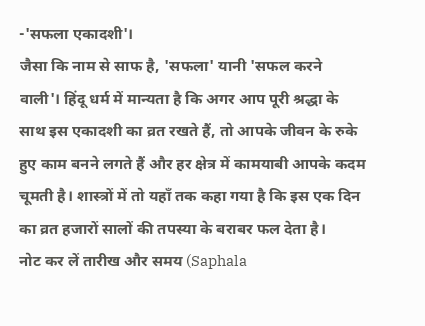-'सफला एकादशी'।
जैसा कि नाम से साफ है, 'सफला' यानी 'सफल करने वाली'। हिंदू धर्म में मान्यता है कि अगर आप पूरी श्रद्धा के साथ इस एकादशी का व्रत रखते हैं, तो आपके जीवन के रुके हुए काम बनने लगते हैं और हर क्षेत्र में कामयाबी आपके कदम चूमती है। शास्त्रों में तो यहाँ तक कहा गया है कि इस एक दिन का व्रत हजारों सालों की तपस्या के बराबर फल देता है।
नोट कर लें तारीख और समय (Saphala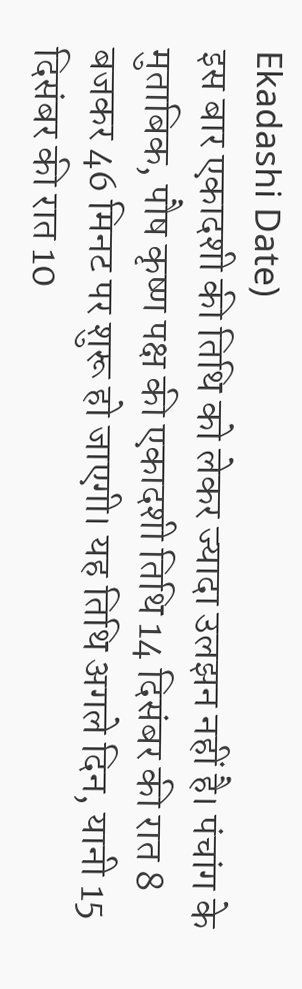Ekadashi Date)
इस बार एकादशी की तिथि को लेकर ज्यादा उलझन नहीं है। पंचांग के मुताबिक, पौष कृष्ण पक्ष की एकादशी तिथि 14 दिसंबर की रात 8 बजकर 46 मिनट पर शुरू हो जाएगी। यह तिथि अगले दिन, यानी 15 दिसंबर की रात 10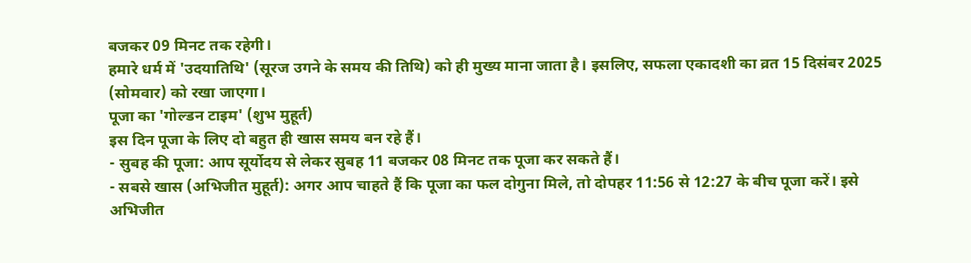बजकर 09 मिनट तक रहेगी।
हमारे धर्म में 'उदयातिथि' (सूरज उगने के समय की तिथि) को ही मुख्य माना जाता है। इसलिए, सफला एकादशी का व्रत 15 दिसंबर 2025 (सोमवार) को रखा जाएगा।
पूजा का 'गोल्डन टाइम' (शुभ मुहूर्त)
इस दिन पूजा के लिए दो बहुत ही खास समय बन रहे हैं।
- सुबह की पूजा: आप सूर्योदय से लेकर सुबह 11 बजकर 08 मिनट तक पूजा कर सकते हैं।
- सबसे खास (अभिजीत मुहूर्त): अगर आप चाहते हैं कि पूजा का फल दोगुना मिले, तो दोपहर 11:56 से 12:27 के बीच पूजा करें। इसे अभिजीत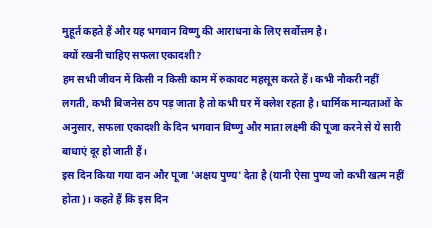मुहूर्त कहते हैं और यह भगवान विष्णु की आराधना के लिए सर्वोत्तम है।
क्यों रखनी चाहिए सफला एकादशी?
हम सभी जीवन में किसी न किसी काम में रुकावट महसूस करते हैं। कभी नौकरी नहीं लगती, कभी बिजनेस ठप पड़ जाता है तो कभी घर में क्लेश रहता है। धार्मिक मान्यताओं के अनुसार, सफला एकादशी के दिन भगवान विष्णु और माता लक्ष्मी की पूजा करने से ये सारी बाधाएं दूर हो जाती हैं।
इस दिन किया गया दान और पूजा 'अक्षय पुण्य' देता है (यानी ऐसा पुण्य जो कभी खत्म नहीं होता)। कहते हैं कि इस दिन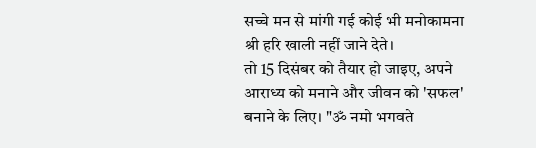सच्चे मन से मांगी गई कोई भी मनोकामना श्री हरि खाली नहीं जाने देते।
तो 15 दिसंबर को तैयार हो जाइए, अपने आराध्य को मनाने और जीवन को 'सफल' बनाने के लिए। "ॐ नमो भगवते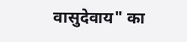वासुदेवाय" का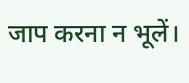जाप करना न भूलें।